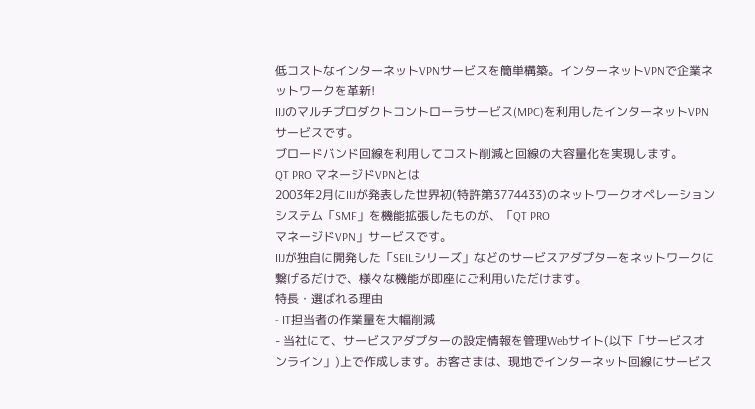低コストなインターネットVPNサービスを簡単構築。インターネットVPNで企業ネットワークを革新!
IIJのマルチプロダクトコントローラサービス(MPC)を利用したインターネットVPNサービスです。
ブロードバンド回線を利用してコスト削減と回線の大容量化を実現します。
QT PRO マネージドVPNとは
2003年2月にIIJが発表した世界初(特許第3774433)のネットワークオペレーションシステム「SMF」を機能拡張したものが、「QT PRO
マネージドVPN」サービスです。
IIJが独自に開発した「SEILシリーズ」などのサービスアダプターをネットワークに繋げるだけで、様々な機能が即座にご利用いただけます。
特長・選ばれる理由
- IT担当者の作業量を大幅削減
- 当社にて、サービスアダプターの設定情報を管理Webサイト(以下「サービスオンライン」)上で作成します。お客さまは、現地でインターネット回線にサービス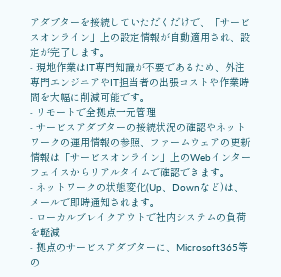アダプターを接続していただくだけで、「サービスオンライン」上の設定情報が自動適用され、設定が完了します。
- 現地作業はIT専門知識が不要であるため、外注専門エンジニアやIT担当者の出張コストや作業時間を大幅に削減可能です。
- リモートで全拠点一元管理
- サービスアダプターの接続状況の確認やネットワークの運用情報の参照、ファームウェアの更新情報は「サービスオンライン」上のWebインターフェイスからリアルタイムで確認できます。
- ネットワークの状態変化(Up、Downなど)は、メールで即時通知されます。
- ローカルブレイクアウトで社内システムの負荷を軽減
- 拠点のサービスアダプターに、Microsoft365等の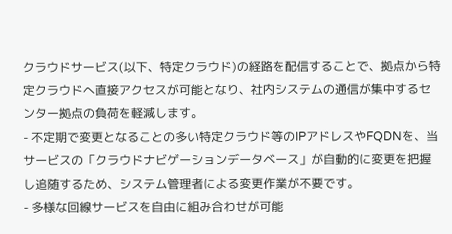クラウドサービス(以下、特定クラウド)の経路を配信することで、拠点から特定クラウドへ直接アクセスが可能となり、社内システムの通信が集中するセンター拠点の負荷を軽減します。
- 不定期で変更となることの多い特定クラウド等のIPアドレスやFQDNを、当サービスの「クラウドナビゲーションデータベース」が自動的に変更を把握し追随するため、システム管理者による変更作業が不要です。
- 多様な回線サービスを自由に組み合わせが可能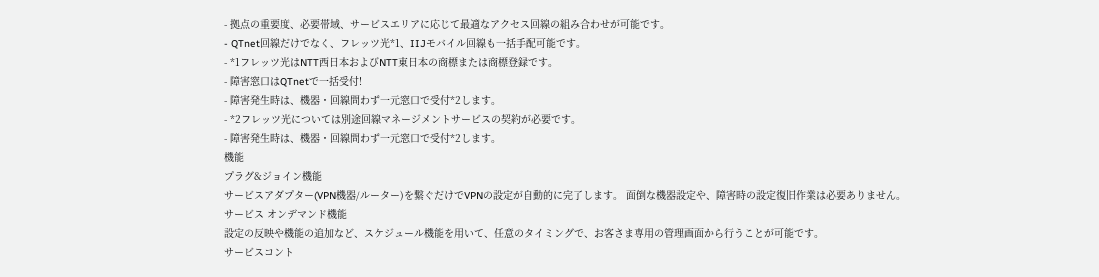- 拠点の重要度、必要帯域、サービスエリアに応じて最適なアクセス回線の組み合わせが可能です。
- QTnet回線だけでなく、フレッツ光*1、IIJモバイル回線も一括手配可能です。
- *1フレッツ光はNTT西日本およびNTT東日本の商標または商標登録です。
- 障害窓口はQTnetで一括受付!
- 障害発生時は、機器・回線問わず一元窓口で受付*2します。
- *2フレッツ光については別途回線マネージメントサービスの契約が必要です。
- 障害発生時は、機器・回線問わず一元窓口で受付*2します。
機能
プラグ&ジョイン機能
サービスアダプター(VPN機器/ルーター)を繋ぐだけでVPNの設定が自動的に完了します。 面倒な機器設定や、障害時の設定復旧作業は必要ありません。
サービス オンデマンド機能
設定の反映や機能の追加など、スケジュール機能を用いて、任意のタイミングで、お客さま専用の管理画面から行うことが可能です。
サービスコント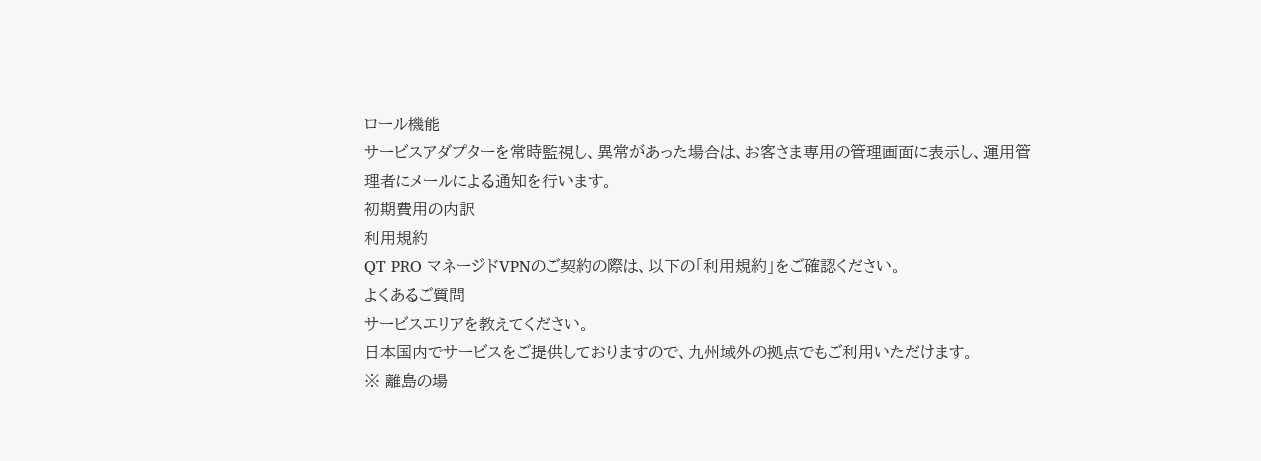ロール機能
サービスアダプターを常時監視し、異常があった場合は、お客さま専用の管理画面に表示し、運用管理者にメールによる通知を行います。
初期費用の内訳
利用規約
QT PRO マネージドVPNのご契約の際は、以下の「利用規約」をご確認ください。
よくあるご質問
サービスエリアを教えてください。
日本国内でサービスをご提供しておりますので、九州域外の拠点でもご利用いただけます。
※ 離島の場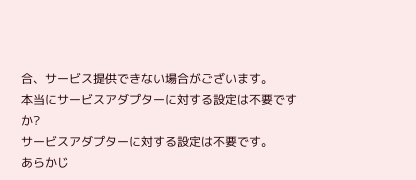合、サービス提供できない場合がございます。
本当にサービスアダプターに対する設定は不要ですか?
サービスアダプターに対する設定は不要です。
あらかじ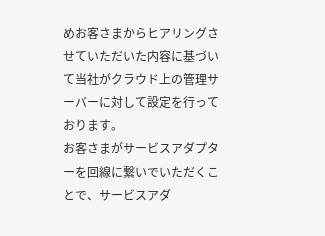めお客さまからヒアリングさせていただいた内容に基づいて当社がクラウド上の管理サーバーに対して設定を行っております。
お客さまがサービスアダプターを回線に繋いでいただくことで、サービスアダ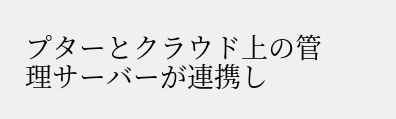プターとクラウド上の管理サーバーが連携し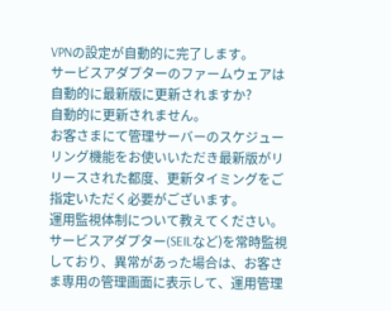VPNの設定が自動的に完了します。
サービスアダプターのファームウェアは自動的に最新版に更新されますか?
自動的に更新されません。
お客さまにて管理サーバーのスケジューリング機能をお使いいただき最新版がリリースされた都度、更新タイミングをご指定いただく必要がございます。
運用監視体制について教えてください。
サービスアダプター(SEILなど)を常時監視しており、異常があった場合は、お客さま専用の管理画面に表示して、運用管理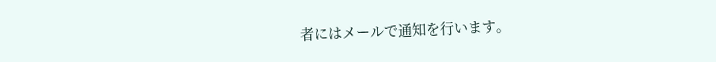者にはメールで通知を行います。